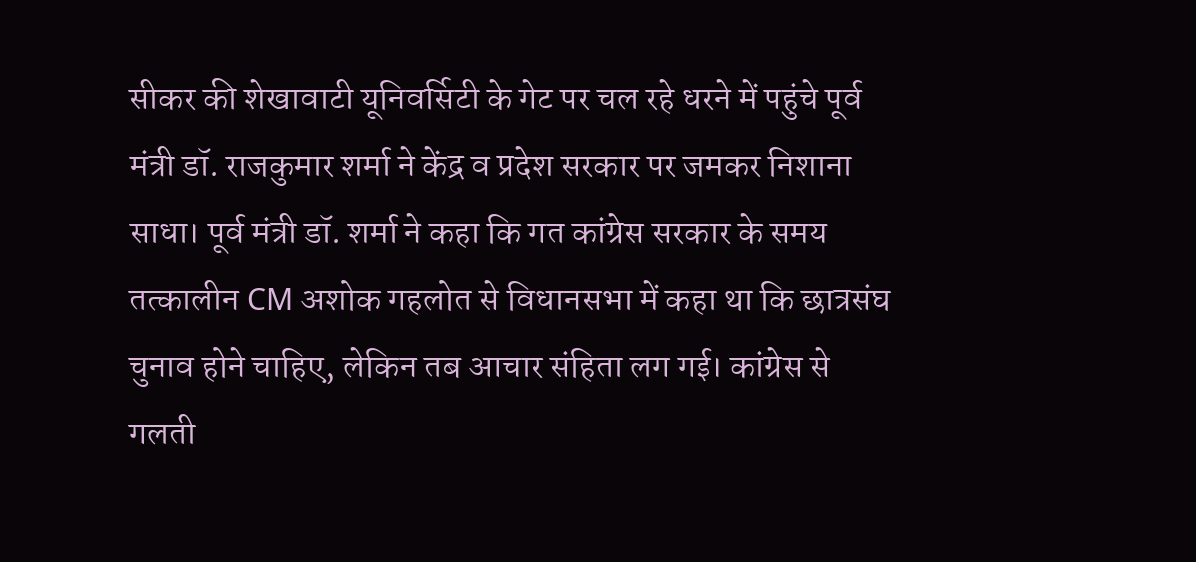सीकर की शेखावाटी यूनिवर्सिटी के गेट पर चल रहे धरने में पहुंचे पूर्व मंत्री डॉ. राजकुमार शर्मा ने केंद्र व प्रदेश सरकार पर जमकर निशाना साधा। पूर्व मंत्री डॉ. शर्मा ने कहा कि गत कांग्रेस सरकार के समय तत्कालीन CM अशोक गहलोत से विधानसभा में कहा था कि छात्रसंघ चुनाव होने चाहिए, लेकिन तब आचार संहिता लग गई। कांग्रेस से गलती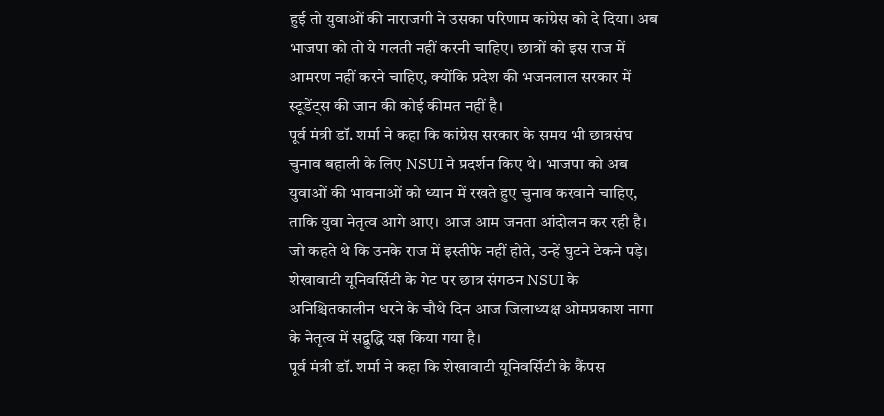हुई तो युवाओं की नाराजगी ने उसका परिणाम कांग्रेस को दे दिया। अब भाजपा को तो ये गलती नहीं करनी चाहिए। छात्रों को इस राज में आमरण नहीं करने चाहिए, क्योंकि प्रदेश की भजनलाल सरकार में स्टूडेंट्स की जान की कोई कीमत नहीं है।
पूर्व मंत्री डॉ. शर्मा ने कहा कि कांग्रेस सरकार के समय भी छात्रसंघ चुनाव बहाली के लिए NSUI ने प्रदर्शन किए थे। भाजपा को अब युवाओं की भावनाओं को ध्यान में रखते हुए चुनाव करवाने चाहिए, ताकि युवा नेतृत्व आगे आए। आज आम जनता आंदोलन कर रही है। जो कहते थे कि उनके राज में इस्तीफे नहीं होते, उन्हें घुटने टेकने पड़े। शेखावाटी यूनिवर्सिटी के गेट पर छात्र संगठन NSUI के अनिश्चितकालीन धरने के चौथे दिन आज जिलाध्यक्ष ओमप्रकाश नागा के नेतृत्व में सद्बुद्धि यज्ञ किया गया है।
पूर्व मंत्री डॉ. शर्मा ने कहा कि शेखावाटी यूनिवर्सिटी के कैंपस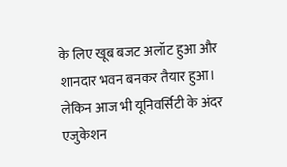के लिए खूब बजट अलॉट हुआ और शानदार भवन बनकर तैयार हुआ। लेकिन आज भी यूनिवर्सिटी के अंदर एजुकेशन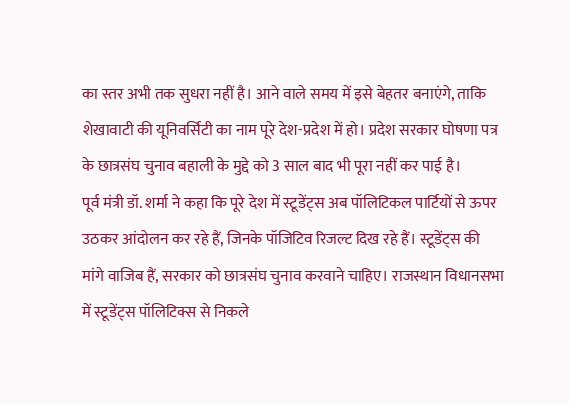का स्तर अभी तक सुधरा नहीं है। आने वाले समय में इसे बेहतर बनाएंगे, ताकि शेखावाटी की यूनिवर्सिटी का नाम पूरे देश-प्रदेश में हो। प्रदेश सरकार घोषणा पत्र के छात्रसंघ चुनाव बहाली के मुद्दे को 3 साल बाद भी पूरा नहीं कर पाई है।
पूर्व मंत्री डॉ. शर्मा ने कहा कि पूरे देश में स्टूडेंट्स अब पॉलिटिकल पार्टियों से ऊपर उठकर आंदोलन कर रहे हैं, जिनके पॉजिटिव रिजल्ट दिख रहे हैं। स्टूडेंट्स की मांगे वाजिब हैं, सरकार को छात्रसंघ चुनाव करवाने चाहिए। राजस्थान विधानसभा में स्टूडेंट्स पॉलिटिक्स से निकले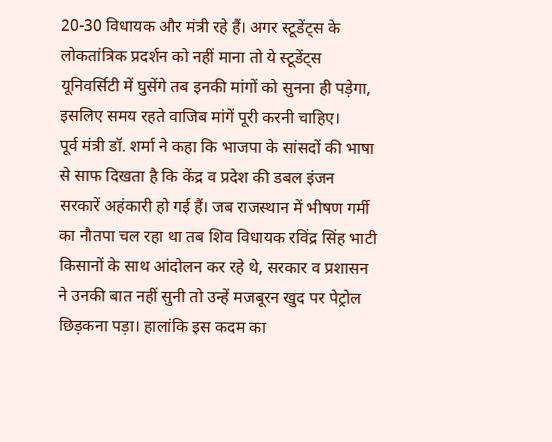20-30 विधायक और मंत्री रहे हैं। अगर स्टूडेंट्स के लोकतांत्रिक प्रदर्शन को नहीं माना तो ये स्टूडेंट्स यूनिवर्सिटी में घुसेंगे तब इनकी मांगों को सुनना ही पड़ेगा, इसलिए समय रहते वाजिब मांगें पूरी करनी चाहिए।
पूर्व मंत्री डॉ. शर्मा ने कहा कि भाजपा के सांसदों की भाषा से साफ दिखता है कि केंद्र व प्रदेश की डबल इंजन सरकारें अहंकारी हो गई हैं। जब राजस्थान में भीषण गर्मी का नौतपा चल रहा था तब शिव विधायक रविंद्र सिंह भाटी किसानों के साथ आंदोलन कर रहे थे, सरकार व प्रशासन ने उनकी बात नहीं सुनी तो उन्हें मजबूरन खुद पर पेट्रोल छिड़कना पड़ा। हालांकि इस कदम का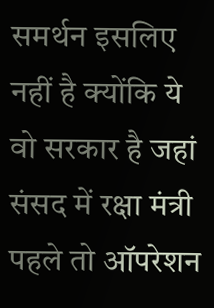समर्थन इसलिए नहीं है क्योंकि ये वो सरकार है जहां संसद में रक्षा मंत्री पहले तो ऑपरेशन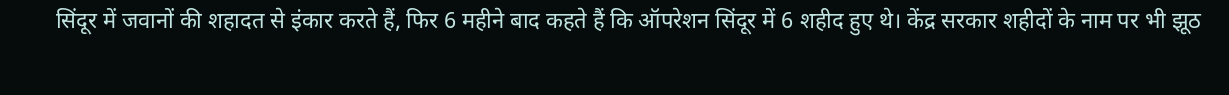सिंदूर में जवानों की शहादत से इंकार करते हैं, फिर 6 महीने बाद कहते हैं कि ऑपरेशन सिंदूर में 6 शहीद हुए थे। केंद्र सरकार शहीदों के नाम पर भी झूठ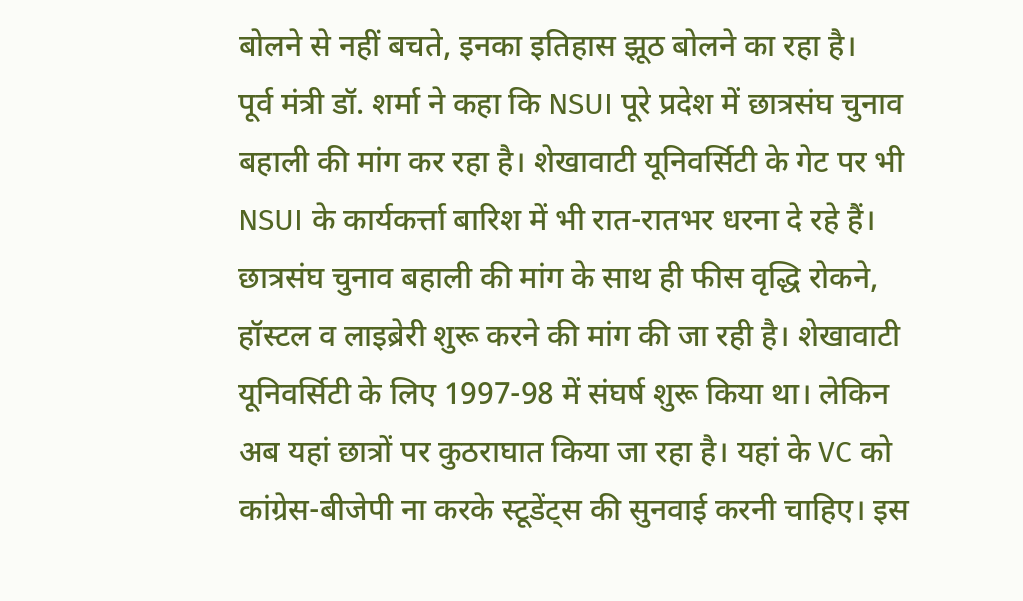बोलने से नहीं बचते, इनका इतिहास झूठ बोलने का रहा है।
पूर्व मंत्री डॉ. शर्मा ने कहा कि NSUI पूरे प्रदेश में छात्रसंघ चुनाव बहाली की मांग कर रहा है। शेखावाटी यूनिवर्सिटी के गेट पर भी NSUI के कार्यकर्त्ता बारिश में भी रात-रातभर धरना दे रहे हैं। छात्रसंघ चुनाव बहाली की मांग के साथ ही फीस वृद्धि रोकने, हॉस्टल व लाइब्रेरी शुरू करने की मांग की जा रही है। शेखावाटी यूनिवर्सिटी के लिए 1997-98 में संघर्ष शुरू किया था। लेकिन अब यहां छात्रों पर कुठराघात किया जा रहा है। यहां के VC को कांग्रेस-बीजेपी ना करके स्टूडेंट्स की सुनवाई करनी चाहिए। इस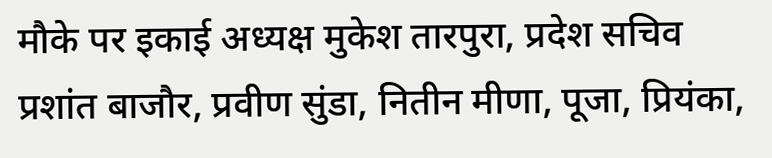मौके पर इकाई अध्यक्ष मुकेश तारपुरा, प्रदेश सचिव प्रशांत बाजौर, प्रवीण सुंडा, नितीन मीणा, पूजा, प्रियंका,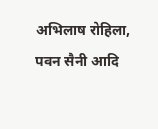अभिलाष रोहिला, पवन सैनी आदि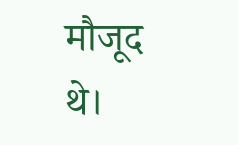मौजूद थे।